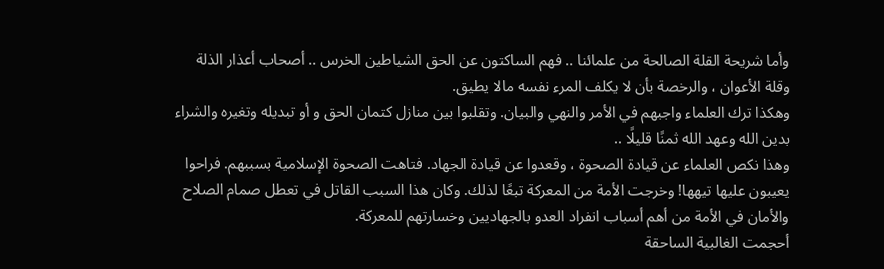وأما شريحة القلة الصالحة من علمائنا .. فهم الساكتون عن الحق الشياطين الخرس .. أصحاب أعذار الذلة وقلة الأعوان ، والرخصة بأن لا يكلف المرء نفسه مالا يطيق.
وهكذا ترك العلماء واجبهم في الأمر والنهي والبيان. وتقلبوا بين منازل كتمان الحق و أو تبديله وتغيره والشراء بدين الله وعهد الله ثمنًا قليلًا ..
وهذا نكص العلماء عن قيادة الصحوة ، وقعدوا عن قيادة الجهاد. فتاهت الصحوة الإسلامية بسببهم. فراحوا يعيبون عليها تيهها! وخرجت الأمة من المعركة تبعًا لذلك. وكان هذا السبب القاتل في تعطل صمام الصلاح والأمان في الأمة من أهم أسباب انفراد العدو بالجهاديين وخسارتهم للمعركة.
أحجمت الغالبية الساحقة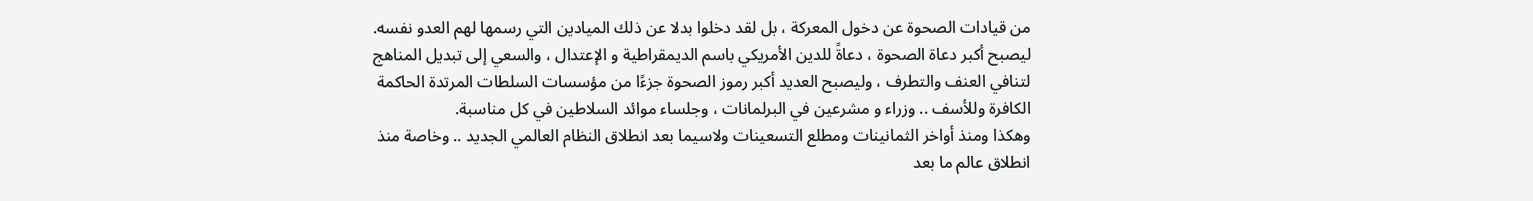من قيادات الصحوة عن دخول المعركة ، بل لقد دخلوا بدلا عن ذلك الميادين التي رسمها لهم العدو نفسه. ليصبح أكبر دعاة الصحوة ، دعاةً للدين الأمريكي باسم الديمقراطية و الإعتدال ، والسعي إلى تبديل المناهج لتنافي العنف والتطرف ، وليصبح العديد أكبر رموز الصحوة جزءًا من مؤسسات السلطات المرتدة الحاكمة الكافرة وللأسف .. وزراء و مشرعين في البرلمانات ، وجلساء موائد السلاطين في كل مناسبة.
وهكذا ومنذ أواخر الثمانينات ومطلع التسعينات ولاسيما بعد انطلاق النظام العالمي الجديد .. وخاصة منذ انطلاق عالم ما بعد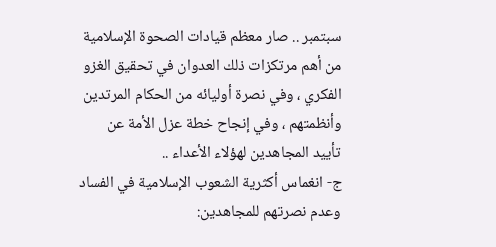سبتمبر .. صار معظم قيادات الصحوة الإسلامية من أهم مرتكزات ذلك العدوان في تحقيق الغزو الفكري ، وفي نصرة أوليائه من الحكام المرتدين وأنظمتهم ، وفي إنجاح خطة عزل الأمة عن تأييد المجاهدين لهؤلاء الأعداء ..
ج- انغماس أكثرية الشعوب الإسلامية في الفساد وعدم نصرتهم للمجاهدين: